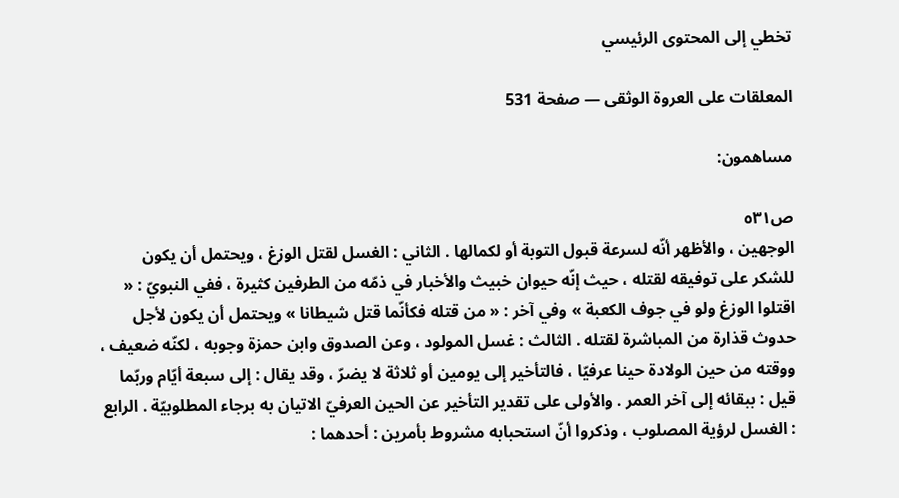تخطي إلى المحتوى الرئيسي

المعلقات على العروة الوثقى — صفحة 531

مساهمون:

ص٥٣١
الوجهين ، والأظهر أنّه لسرعة قبول التوبة أو لكمالها . الثاني : الغسل لقتل الوزغ ، ويحتمل أن يكون للشكر على توفيقه لقتله ، حيث إنّه حيوان خبيث والأخبار في ذمّه من الطرفين كثيرة ، ففي النبويّ : « اقتلوا الوزغ ولو في جوف الكعبة » وفي آخر : « من قتله فكأنّما قتل شيطانا » ويحتمل أن يكون لأجل حدوث قذارة من المباشرة لقتله . الثالث : غسل المولود ، وعن الصدوق وابن حمزة وجوبه ، لكنّه ضعيف ، ووقته من حين الولادة حينا عرفيّا ، فالتأخير إلى يومين أو ثلاثة لا يضرّ ، وقد يقال : إلى سبعة أيّام وربّما قيل : ببقائه إلى آخر العمر . والأولى على تقدير التأخير عن الحين العرفيّ الاتيان به برجاء المطلوبيّة . الرابع : الغسل لرؤية المصلوب ، وذكروا أنّ استحبابه مشروط بأمرين : أحدهما :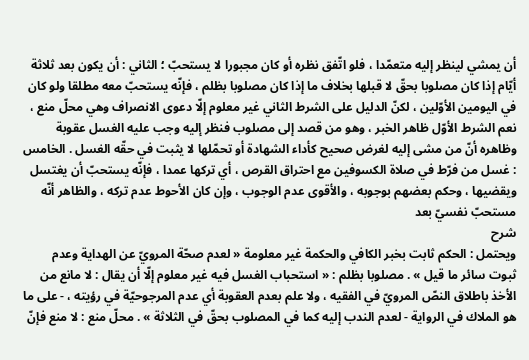أن يمشي لينظر إليه متعمّدا ، فلو اتّفق نظره أو كان مجبورا لا يستحبّ ؛ الثاني : أن يكون بعد ثلاثة أيّام إذا كان مصلوبا بحقّ لا قبلها بخلاف ما إذا كان مصلوبا بظلم ، فإنّه يستحبّ معه مطلقا ولو كان في اليومين الأوّلين ، لكنّ الدليل على الشرط الثاني غير معلوم إلّا دعوى الانصراف وهي محلّ منع ، نعم الشرط الأوّل ظاهر الخبر ، وهو من قصد إلى مصلوب فنظر إليه وجب عليه الغسل عقوبة وظاهره أنّ من مشى إليه لغرض صحيح كأداء الشهادة أو تحمّلها لا يثبت في حقّه الغسل . الخامس : غسل من فرّط في صلاة الكسوفين مع احتراق القرص ، أي تركها عمدا ، فإنّه يستحبّ أن يغتسل ويقضيها ، وحكم بعضهم بوجوبه ، والأقوى عدم الوجوب ، وإن كان الأحوط عدم تركه ، والظاهر أنّه مستحبّ نفسيّ بعد
شرح
ويحتمل : الحكم ثابت بخبر الكافي والحكمة غير معلومة « لعدم صحّة المرويّ عن الهداية وعدم ثبوت سائر ما قيل » . مصلوبا بظلم : « استحباب الغسل فيه غير معلوم إلّا أن يقال : لا مانع من الأخذ باطلاق النصّ المرويّ في الفقيه ، ولا علم بعدم العقوبة أي عدم المرجوحيّة في رؤيته ، - على ما هو الملاك في الرواية - لعدم الندب إليه كما في المصلوب بحقّ في الثلاثة » . محلّ منع : لا منع فإنّ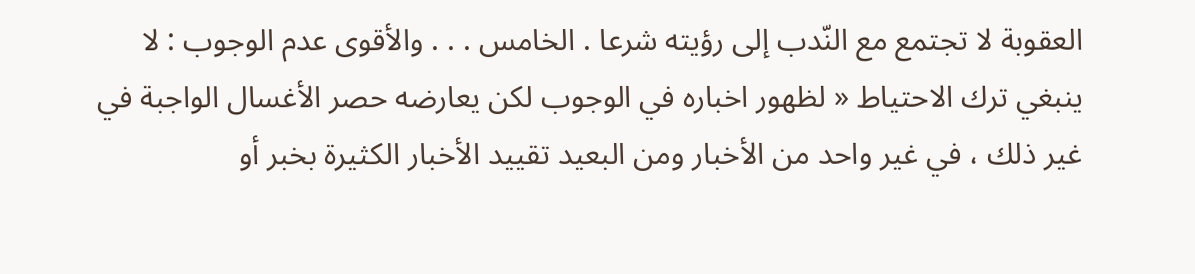العقوبة لا تجتمع مع النّدب إلى رؤيته شرعا . الخامس . . . والأقوى عدم الوجوب : لا ينبغي ترك الاحتياط « لظهور اخباره في الوجوب لكن يعارضه حصر الأغسال الواجبة في غير ذلك ، في غير واحد من الأخبار ومن البعيد تقييد الأخبار الكثيرة بخبر أو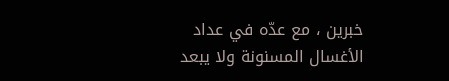خبرين ، مع عدّه في عداد الأغسال المسنونة ولا يبعد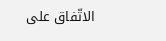الاتّفاق على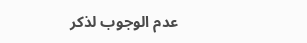عدم الوجوب لذكر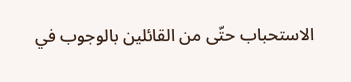الاستحباب حتّى من القائلين بالوجوب في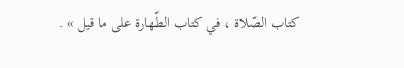كتاب الصّلاة ، في كتاب الطّهارة على ما قيل » .